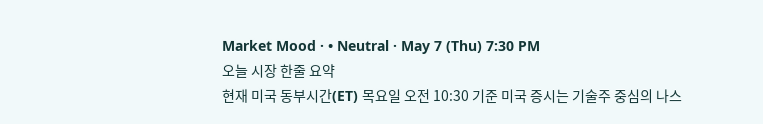Market Mood · • Neutral · May 7 (Thu) 7:30 PM
오늘 시장 한줄 요약
현재 미국 동부시간(ET) 목요일 오전 10:30 기준 미국 증시는 기술주 중심의 나스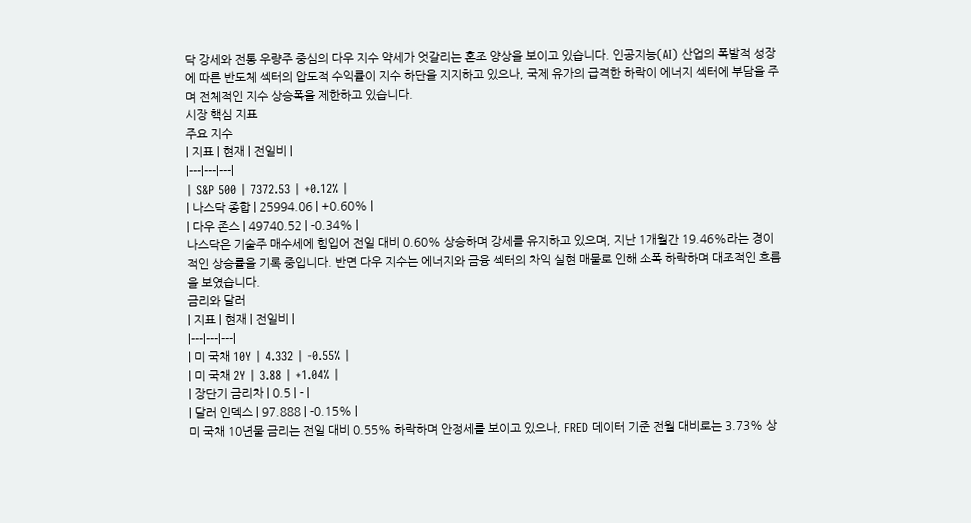닥 강세와 전통 우량주 중심의 다우 지수 약세가 엇갈리는 혼조 양상을 보이고 있습니다. 인공지능(AI) 산업의 폭발적 성장에 따른 반도체 섹터의 압도적 수익률이 지수 하단을 지지하고 있으나, 국제 유가의 급격한 하락이 에너지 섹터에 부담을 주며 전체적인 지수 상승폭을 제한하고 있습니다.
시장 핵심 지표
주요 지수
| 지표 | 현재 | 전일비 |
|---|---|---|
| S&P 500 | 7372.53 | +0.12% |
| 나스닥 종합 | 25994.06 | +0.60% |
| 다우 존스 | 49740.52 | -0.34% |
나스닥은 기술주 매수세에 힘입어 전일 대비 0.60% 상승하며 강세를 유지하고 있으며, 지난 1개월간 19.46%라는 경이적인 상승률을 기록 중입니다. 반면 다우 지수는 에너지와 금융 섹터의 차익 실현 매물로 인해 소폭 하락하며 대조적인 흐름을 보였습니다.
금리와 달러
| 지표 | 현재 | 전일비 |
|---|---|---|
| 미 국채 10Y | 4.332 | -0.55% |
| 미 국채 2Y | 3.88 | +1.04% |
| 장단기 금리차 | 0.5 | - |
| 달러 인덱스 | 97.888 | -0.15% |
미 국채 10년물 금리는 전일 대비 0.55% 하락하며 안정세를 보이고 있으나, FRED 데이터 기준 전월 대비로는 3.73% 상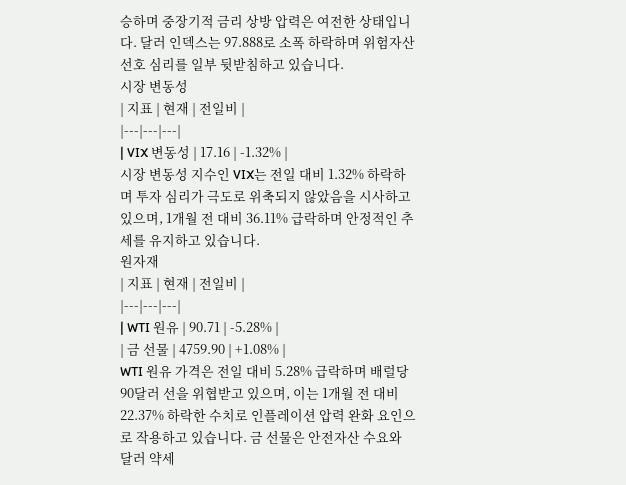승하며 중장기적 금리 상방 압력은 여전한 상태입니다. 달러 인덱스는 97.888로 소폭 하락하며 위험자산 선호 심리를 일부 뒷받침하고 있습니다.
시장 변동성
| 지표 | 현재 | 전일비 |
|---|---|---|
| VIX 변동성 | 17.16 | -1.32% |
시장 변동성 지수인 VIX는 전일 대비 1.32% 하락하며 투자 심리가 극도로 위축되지 않았음을 시사하고 있으며, 1개월 전 대비 36.11% 급락하며 안정적인 추세를 유지하고 있습니다.
원자재
| 지표 | 현재 | 전일비 |
|---|---|---|
| WTI 원유 | 90.71 | -5.28% |
| 금 선물 | 4759.90 | +1.08% |
WTI 원유 가격은 전일 대비 5.28% 급락하며 배럴당 90달러 선을 위협받고 있으며, 이는 1개월 전 대비 22.37% 하락한 수치로 인플레이션 압력 완화 요인으로 작용하고 있습니다. 금 선물은 안전자산 수요와 달러 약세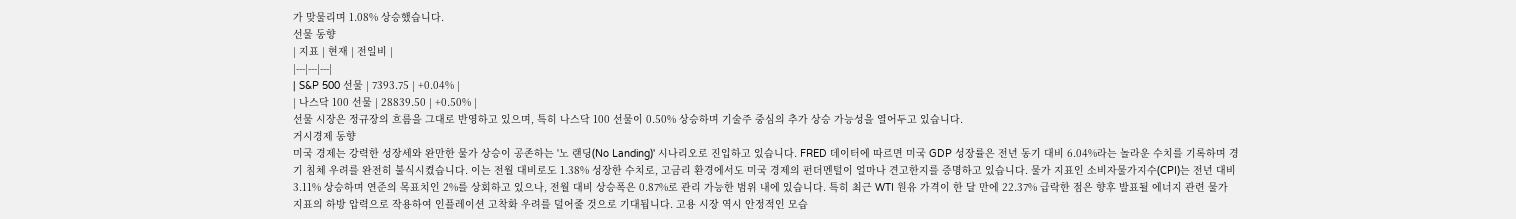가 맞물리며 1.08% 상승했습니다.
선물 동향
| 지표 | 현재 | 전일비 |
|---|---|---|
| S&P 500 선물 | 7393.75 | +0.04% |
| 나스닥 100 선물 | 28839.50 | +0.50% |
선물 시장은 정규장의 흐름을 그대로 반영하고 있으며, 특히 나스닥 100 선물이 0.50% 상승하며 기술주 중심의 추가 상승 가능성을 열어두고 있습니다.
거시경제 동향
미국 경제는 강력한 성장세와 완만한 물가 상승이 공존하는 '노 랜딩(No Landing)' 시나리오로 진입하고 있습니다. FRED 데이터에 따르면 미국 GDP 성장률은 전년 동기 대비 6.04%라는 놀라운 수치를 기록하며 경기 침체 우려를 완전히 불식시켰습니다. 이는 전월 대비로도 1.38% 성장한 수치로, 고금리 환경에서도 미국 경제의 펀더멘털이 얼마나 견고한지를 증명하고 있습니다. 물가 지표인 소비자물가지수(CPI)는 전년 대비 3.11% 상승하며 연준의 목표치인 2%를 상회하고 있으나, 전월 대비 상승폭은 0.87%로 관리 가능한 범위 내에 있습니다. 특히 최근 WTI 원유 가격이 한 달 만에 22.37% 급락한 점은 향후 발표될 에너지 관련 물가 지표의 하방 압력으로 작용하여 인플레이션 고착화 우려를 덜어줄 것으로 기대됩니다. 고용 시장 역시 안정적인 모습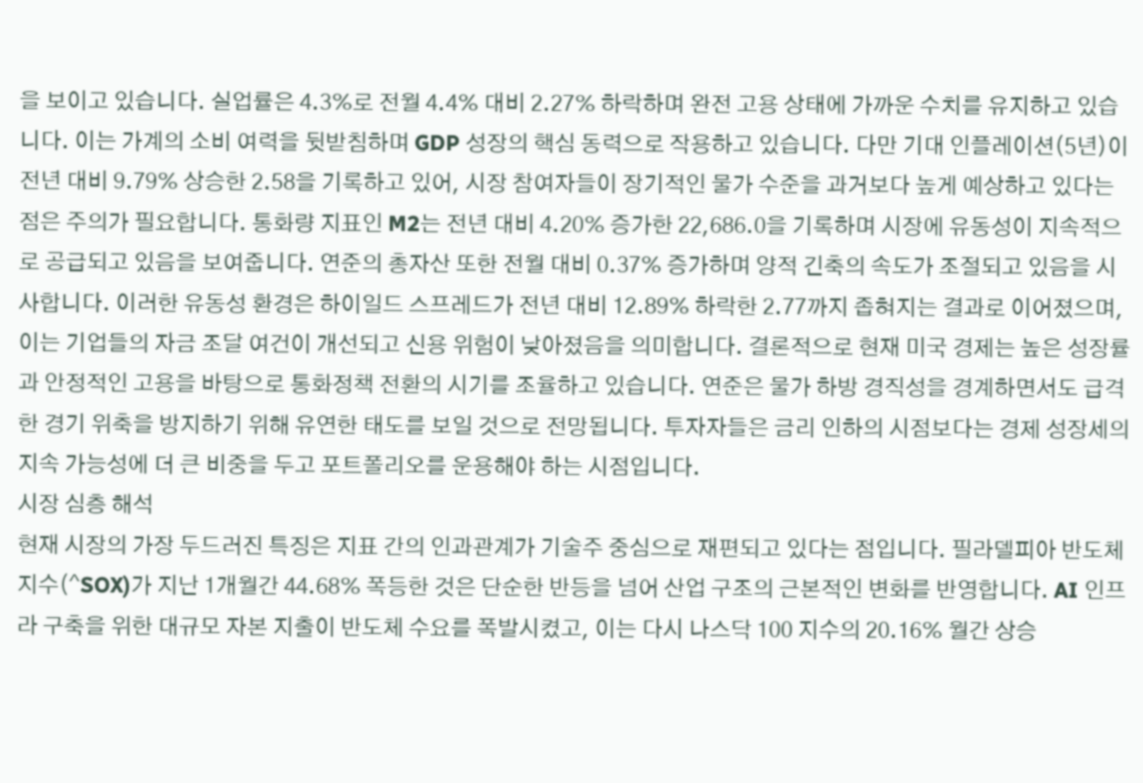을 보이고 있습니다. 실업률은 4.3%로 전월 4.4% 대비 2.27% 하락하며 완전 고용 상태에 가까운 수치를 유지하고 있습니다. 이는 가계의 소비 여력을 뒷받침하며 GDP 성장의 핵심 동력으로 작용하고 있습니다. 다만 기대 인플레이션(5년)이 전년 대비 9.79% 상승한 2.58을 기록하고 있어, 시장 참여자들이 장기적인 물가 수준을 과거보다 높게 예상하고 있다는 점은 주의가 필요합니다. 통화량 지표인 M2는 전년 대비 4.20% 증가한 22,686.0을 기록하며 시장에 유동성이 지속적으로 공급되고 있음을 보여줍니다. 연준의 총자산 또한 전월 대비 0.37% 증가하며 양적 긴축의 속도가 조절되고 있음을 시사합니다. 이러한 유동성 환경은 하이일드 스프레드가 전년 대비 12.89% 하락한 2.77까지 좁혀지는 결과로 이어졌으며, 이는 기업들의 자금 조달 여건이 개선되고 신용 위험이 낮아졌음을 의미합니다. 결론적으로 현재 미국 경제는 높은 성장률과 안정적인 고용을 바탕으로 통화정책 전환의 시기를 조율하고 있습니다. 연준은 물가 하방 경직성을 경계하면서도 급격한 경기 위축을 방지하기 위해 유연한 태도를 보일 것으로 전망됩니다. 투자자들은 금리 인하의 시점보다는 경제 성장세의 지속 가능성에 더 큰 비중을 두고 포트폴리오를 운용해야 하는 시점입니다.
시장 심층 해석
현재 시장의 가장 두드러진 특징은 지표 간의 인과관계가 기술주 중심으로 재편되고 있다는 점입니다. 필라델피아 반도체 지수(^SOX)가 지난 1개월간 44.68% 폭등한 것은 단순한 반등을 넘어 산업 구조의 근본적인 변화를 반영합니다. AI 인프라 구축을 위한 대규모 자본 지출이 반도체 수요를 폭발시켰고, 이는 다시 나스닥 100 지수의 20.16% 월간 상승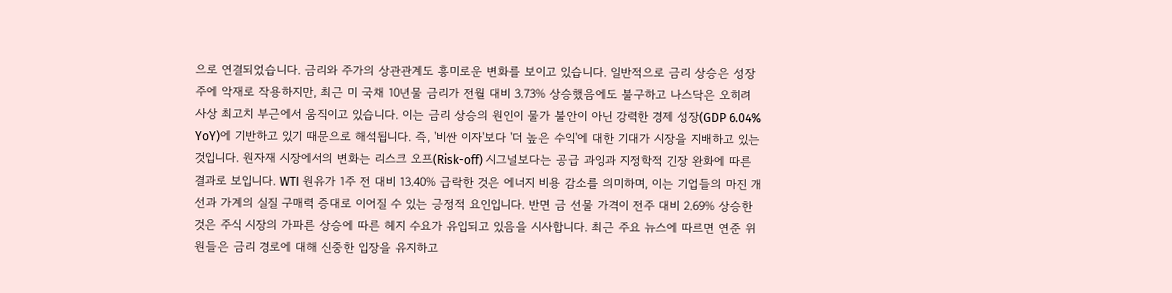으로 연결되었습니다. 금리와 주가의 상관관계도 흥미로운 변화를 보이고 있습니다. 일반적으로 금리 상승은 성장주에 악재로 작용하지만, 최근 미 국채 10년물 금리가 전월 대비 3.73% 상승했음에도 불구하고 나스닥은 오히려 사상 최고치 부근에서 움직이고 있습니다. 이는 금리 상승의 원인이 물가 불안이 아닌 강력한 경제 성장(GDP 6.04% YoY)에 기반하고 있기 때문으로 해석됩니다. 즉, '비싼 이자'보다 '더 높은 수익'에 대한 기대가 시장을 지배하고 있는 것입니다. 원자재 시장에서의 변화는 리스크 오프(Risk-off) 시그널보다는 공급 과잉과 지정학적 긴장 완화에 따른 결과로 보입니다. WTI 원유가 1주 전 대비 13.40% 급락한 것은 에너지 비용 감소를 의미하며, 이는 기업들의 마진 개선과 가계의 실질 구매력 증대로 이어질 수 있는 긍정적 요인입니다. 반면 금 선물 가격이 전주 대비 2.69% 상승한 것은 주식 시장의 가파른 상승에 따른 헤지 수요가 유입되고 있음을 시사합니다. 최근 주요 뉴스에 따르면 연준 위원들은 금리 경로에 대해 신중한 입장을 유지하고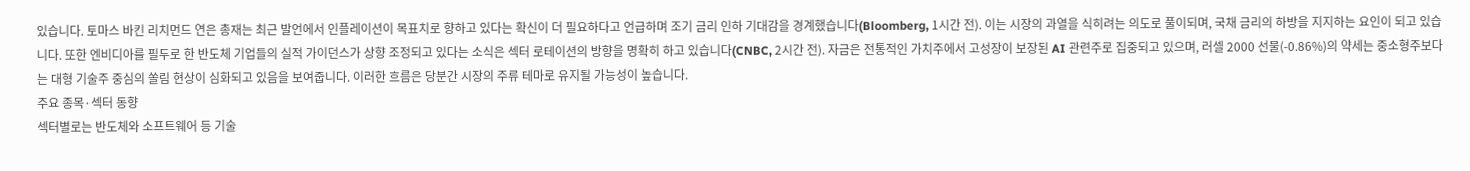있습니다. 토마스 바킨 리치먼드 연은 총재는 최근 발언에서 인플레이션이 목표치로 향하고 있다는 확신이 더 필요하다고 언급하며 조기 금리 인하 기대감을 경계했습니다(Bloomberg, 1시간 전). 이는 시장의 과열을 식히려는 의도로 풀이되며, 국채 금리의 하방을 지지하는 요인이 되고 있습니다. 또한 엔비디아를 필두로 한 반도체 기업들의 실적 가이던스가 상향 조정되고 있다는 소식은 섹터 로테이션의 방향을 명확히 하고 있습니다(CNBC, 2시간 전). 자금은 전통적인 가치주에서 고성장이 보장된 AI 관련주로 집중되고 있으며, 러셀 2000 선물(-0.86%)의 약세는 중소형주보다는 대형 기술주 중심의 쏠림 현상이 심화되고 있음을 보여줍니다. 이러한 흐름은 당분간 시장의 주류 테마로 유지될 가능성이 높습니다.
주요 종목·섹터 동향
섹터별로는 반도체와 소프트웨어 등 기술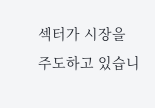섹터가 시장을 주도하고 있습니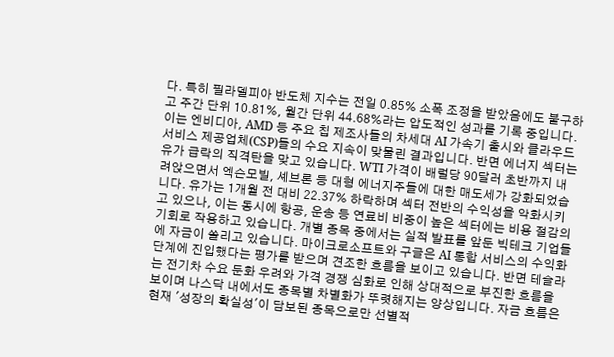다. 특히 필라델피아 반도체 지수는 전일 0.85% 소폭 조정을 받았음에도 불구하고 주간 단위 10.81%, 월간 단위 44.68%라는 압도적인 성과를 기록 중입니다. 이는 엔비디아, AMD 등 주요 칩 제조사들의 차세대 AI 가속기 출시와 클라우드 서비스 제공업체(CSP)들의 수요 지속이 맞물린 결과입니다. 반면 에너지 섹터는 유가 급락의 직격탄을 맞고 있습니다. WTI 가격이 배럴당 90달러 초반까지 내려앉으면서 엑슨모빌, 셰브론 등 대형 에너지주들에 대한 매도세가 강화되었습니다. 유가는 1개월 전 대비 22.37% 하락하며 섹터 전반의 수익성을 악화시키고 있으나, 이는 동시에 항공, 운송 등 연료비 비중이 높은 섹터에는 비용 절감의 기회로 작용하고 있습니다. 개별 종목 중에서는 실적 발표를 앞둔 빅테크 기업들에 자금이 쏠리고 있습니다. 마이크로소프트와 구글은 AI 통합 서비스의 수익화 단계에 진입했다는 평가를 받으며 견조한 흐름을 보이고 있습니다. 반면 테슬라는 전기차 수요 둔화 우려와 가격 경쟁 심화로 인해 상대적으로 부진한 흐름을 보이며 나스닥 내에서도 종목별 차별화가 뚜렷해지는 양상입니다. 자금 흐름은 현재 '성장의 확실성'이 담보된 종목으로만 선별적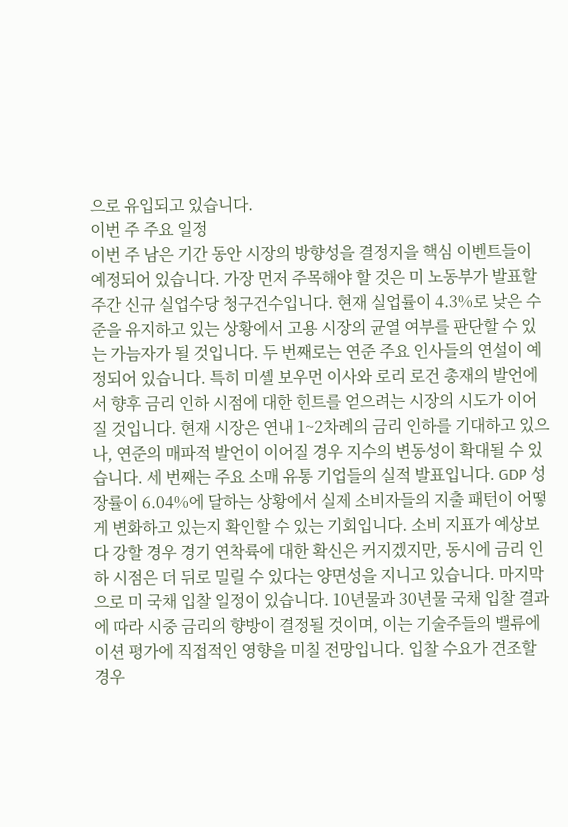으로 유입되고 있습니다.
이번 주 주요 일정
이번 주 남은 기간 동안 시장의 방향성을 결정지을 핵심 이벤트들이 예정되어 있습니다. 가장 먼저 주목해야 할 것은 미 노동부가 발표할 주간 신규 실업수당 청구건수입니다. 현재 실업률이 4.3%로 낮은 수준을 유지하고 있는 상황에서 고용 시장의 균열 여부를 판단할 수 있는 가늠자가 될 것입니다. 두 번째로는 연준 주요 인사들의 연설이 예정되어 있습니다. 특히 미셸 보우먼 이사와 로리 로건 총재의 발언에서 향후 금리 인하 시점에 대한 힌트를 얻으려는 시장의 시도가 이어질 것입니다. 현재 시장은 연내 1~2차례의 금리 인하를 기대하고 있으나, 연준의 매파적 발언이 이어질 경우 지수의 변동성이 확대될 수 있습니다. 세 번째는 주요 소매 유통 기업들의 실적 발표입니다. GDP 성장률이 6.04%에 달하는 상황에서 실제 소비자들의 지출 패턴이 어떻게 변화하고 있는지 확인할 수 있는 기회입니다. 소비 지표가 예상보다 강할 경우 경기 연착륙에 대한 확신은 커지겠지만, 동시에 금리 인하 시점은 더 뒤로 밀릴 수 있다는 양면성을 지니고 있습니다. 마지막으로 미 국채 입찰 일정이 있습니다. 10년물과 30년물 국채 입찰 결과에 따라 시중 금리의 향방이 결정될 것이며, 이는 기술주들의 밸류에이션 평가에 직접적인 영향을 미칠 전망입니다. 입찰 수요가 견조할 경우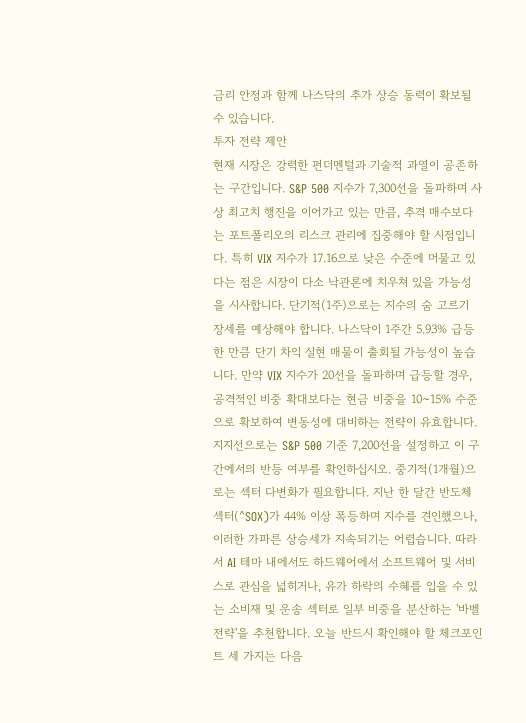금리 안정과 함께 나스닥의 추가 상승 동력이 확보될 수 있습니다.
투자 전략 제안
현재 시장은 강력한 펀더멘털과 기술적 과열이 공존하는 구간입니다. S&P 500 지수가 7,300선을 돌파하며 사상 최고치 행진을 이어가고 있는 만큼, 추격 매수보다는 포트폴리오의 리스크 관리에 집중해야 할 시점입니다. 특히 VIX 지수가 17.16으로 낮은 수준에 머물고 있다는 점은 시장이 다소 낙관론에 치우쳐 있을 가능성을 시사합니다. 단기적(1주)으로는 지수의 숨 고르기 장세를 예상해야 합니다. 나스닥이 1주간 5.93% 급등한 만큼 단기 차익 실현 매물이 출회될 가능성이 높습니다. 만약 VIX 지수가 20선을 돌파하며 급등할 경우, 공격적인 비중 확대보다는 현금 비중을 10~15% 수준으로 확보하여 변동성에 대비하는 전략이 유효합니다. 지지선으로는 S&P 500 기준 7,200선을 설정하고 이 구간에서의 반등 여부를 확인하십시오. 중기적(1개월)으로는 섹터 다변화가 필요합니다. 지난 한 달간 반도체 섹터(^SOX)가 44% 이상 폭등하며 지수를 견인했으나, 이러한 가파른 상승세가 지속되기는 어렵습니다. 따라서 AI 테마 내에서도 하드웨어에서 소프트웨어 및 서비스로 관심을 넓히거나, 유가 하락의 수혜를 입을 수 있는 소비재 및 운송 섹터로 일부 비중을 분산하는 '바벨 전략'을 추천합니다. 오늘 반드시 확인해야 할 체크포인트 세 가지는 다음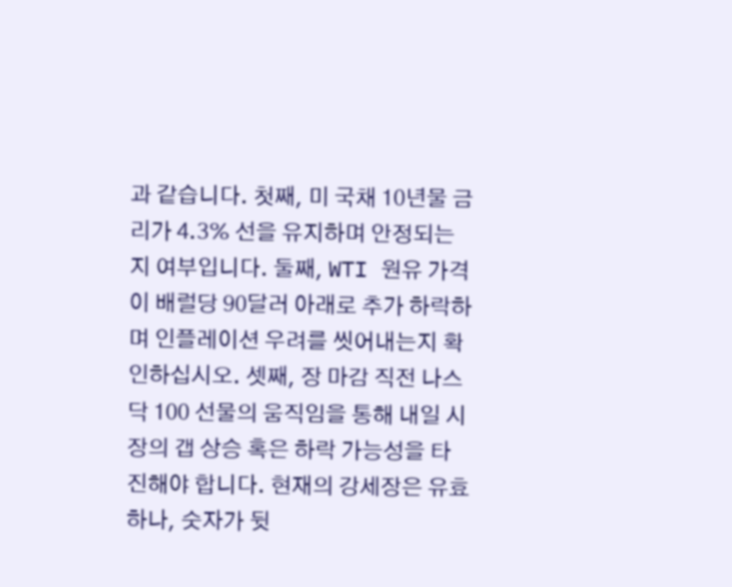과 같습니다. 첫째, 미 국채 10년물 금리가 4.3% 선을 유지하며 안정되는지 여부입니다. 둘째, WTI 원유 가격이 배럴당 90달러 아래로 추가 하락하며 인플레이션 우려를 씻어내는지 확인하십시오. 셋째, 장 마감 직전 나스닥 100 선물의 움직임을 통해 내일 시장의 갭 상승 혹은 하락 가능성을 타진해야 합니다. 현재의 강세장은 유효하나, 숫자가 뒷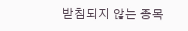받침되지 않는 종목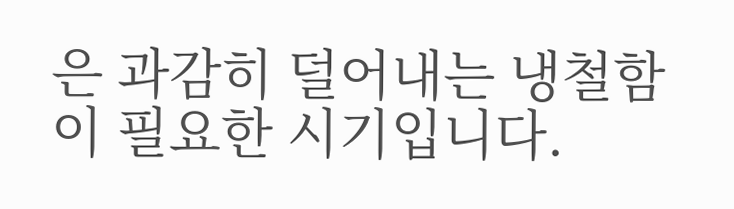은 과감히 덜어내는 냉철함이 필요한 시기입니다.